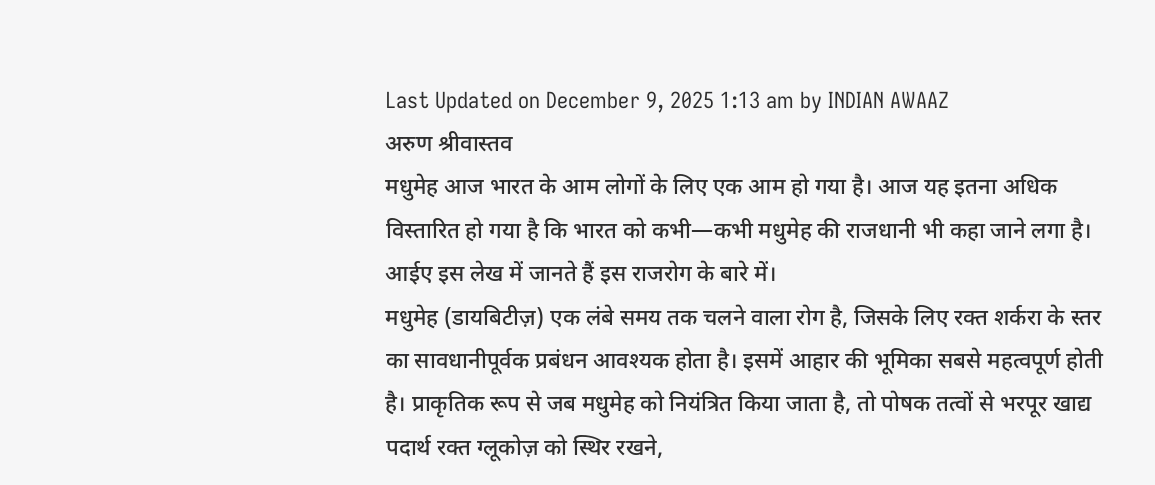Last Updated on December 9, 2025 1:13 am by INDIAN AWAAZ
अरुण श्रीवास्तव
मधुमेह आज भारत के आम लोगों के लिए एक आम हो गया है। आज यह इतना अधिक विस्तारित हो गया है कि भारत को कभी—कभी मधुमेह की राजधानी भी कहा जाने लगा है। आईए इस लेख में जानते हैं इस राजरोग के बारे में।
मधुमेह (डायबिटीज़) एक लंबे समय तक चलने वाला रोग है, जिसके लिए रक्त शर्करा के स्तर का सावधानीपूर्वक प्रबंधन आवश्यक होता है। इसमें आहार की भूमिका सबसे महत्वपूर्ण होती है। प्राकृतिक रूप से जब मधुमेह को नियंत्रित किया जाता है, तो पोषक तत्वों से भरपूर खाद्य पदार्थ रक्त ग्लूकोज़ को स्थिर रखने,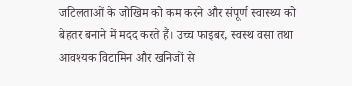जटिलताओं के जोखिम को कम करने और संपूर्ण स्वास्थ्य को बेहतर बनाने में मदद करते हैं। उच्च फाइबर, स्वस्थ वसा तथा आवश्यक विटामिन और खनिजों से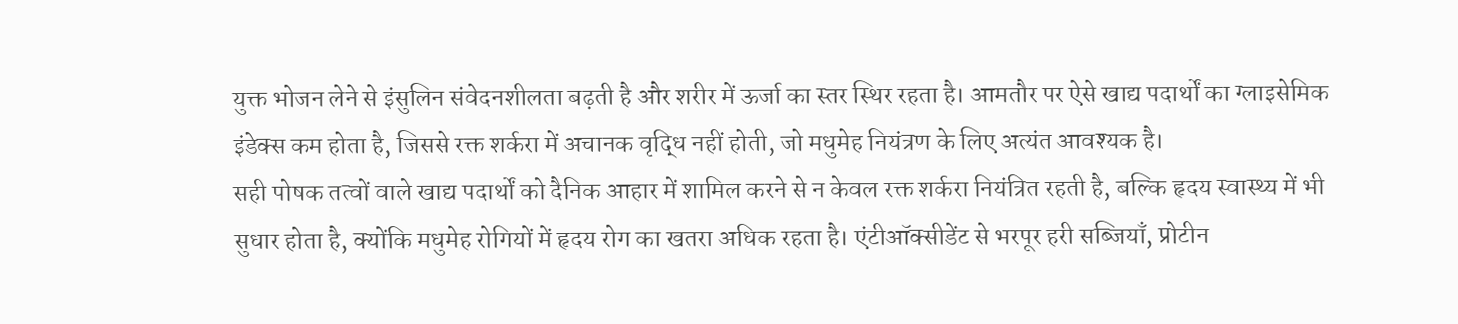युक्त भोजन लेने से इंसुलिन संवेदनशीलता बढ़ती है और शरीर में ऊर्जा का स्तर स्थिर रहता है। आमतौर पर ऐसे खाद्य पदार्थों का ग्लाइसेमिक इंडेक्स कम होता है, जिससे रक्त शर्करा में अचानक वृद्धि नहीं होती, जो मधुमेह नियंत्रण के लिए अत्यंत आवश्यक है।
सही पोषक तत्वों वाले खाद्य पदार्थों को दैनिक आहार में शामिल करने से न केवल रक्त शर्करा नियंत्रित रहती है, बल्कि हृदय स्वास्थ्य में भी सुधार होता है, क्योंकि मधुमेह रोगियों में हृदय रोग का खतरा अधिक रहता है। एंटीऑक्सीडेंट से भरपूर हरी सब्जियाँ, प्रोटीन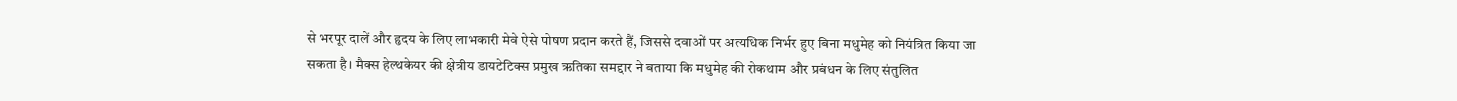से भरपूर दालें और हृदय के लिए लाभकारी मेवे ऐसे पोषण प्रदान करते हैं, जिससे दवाओं पर अत्यधिक निर्भर हुए बिना मधुमेह को नियंत्रित किया जा सकता है। मैक्स हेल्थकेयर की क्षेत्रीय डायटेटिक्स प्रमुख ऋतिका समद्दार ने बताया कि मधुमेह की रोकथाम और प्रबंधन के लिए संतुलित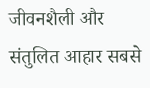जीवनशैली और संतुलित आहार सबसे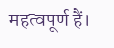महत्वपूर्ण हैं।